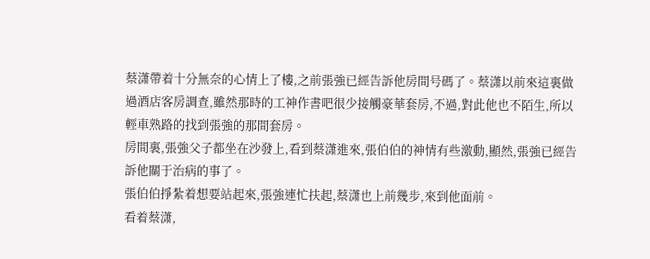蔡潇帶着十分無奈的心情上了樓,之前張強已經告訴他房間号碼了。蔡潇以前來這裏做過酒店客房調查,雖然那時的工神作書吧很少接觸豪華套房,不過,對此他也不陌生,所以輕車熟路的找到張強的那間套房。
房間裏,張強父子都坐在沙發上,看到蔡潇進來,張伯伯的神情有些激動,顯然,張強已經告訴他關于治病的事了。
張伯伯掙紮着想要站起來,張強連忙扶起,蔡潇也上前幾步,來到他面前。
看着蔡潇,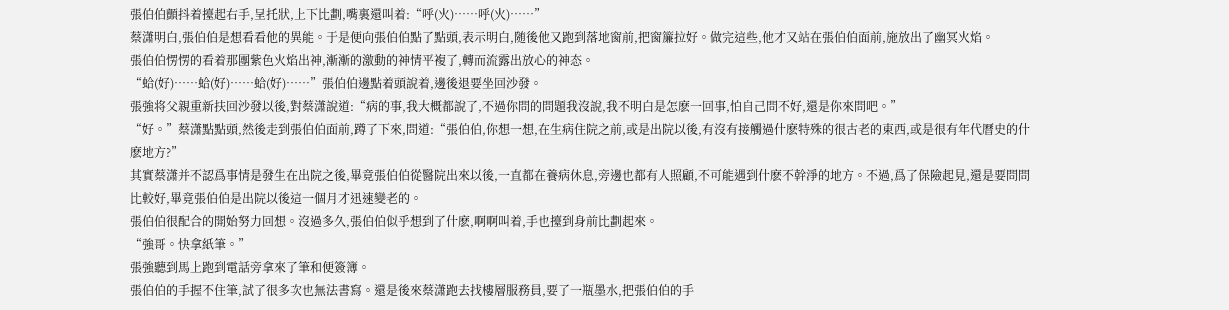張伯伯顫抖着擡起右手,呈托狀,上下比劃,嘴裏還叫着:“呼(火)……呼(火)……”
蔡潇明白,張伯伯是想看看他的異能。于是便向張伯伯點了點頭,表示明白,随後他又跑到落地窗前,把窗簾拉好。做完這些,他才又站在張伯伯面前,施放出了幽冥火焰。
張伯伯愣愣的看着那團紫色火焰出神,漸漸的激動的神情平複了,轉而流露出放心的神态。
“蛤(好)……蛤(好)……蛤(好)……”張伯伯邊點着頭說着,邊後退要坐回沙發。
張強将父親重新扶回沙發以後,對蔡潇說道:“病的事,我大概都說了,不過你問的問題我沒說,我不明白是怎麽一回事,怕自己問不好,還是你來問吧。”
“好。”蔡潇點點頭,然後走到張伯伯面前,蹲了下來,問道:“張伯伯,你想一想,在生病住院之前,或是出院以後,有沒有接觸過什麽特殊的很古老的東西,或是很有年代曆史的什麽地方?”
其實蔡潇并不認爲事情是發生在出院之後,畢竟張伯伯從醫院出來以後,一直都在養病休息,旁邊也都有人照顧,不可能遇到什麽不幹淨的地方。不過,爲了保險起見,還是要問問比較好,畢竟張伯伯是出院以後這一個月才迅速變老的。
張伯伯很配合的開始努力回想。沒過多久,張伯伯似乎想到了什麽,啊啊叫着,手也擡到身前比劃起來。
“強哥。快拿紙筆。”
張強聽到馬上跑到電話旁拿來了筆和便簽簿。
張伯伯的手握不住筆,試了很多次也無法書寫。還是後來蔡潇跑去找樓層服務員,要了一瓶墨水,把張伯伯的手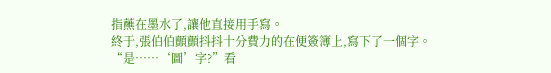指蘸在墨水了,讓他直接用手寫。
終于,張伯伯顫顫抖抖十分費力的在便簽簿上,寫下了一個字。
“是……‘圖’字?”看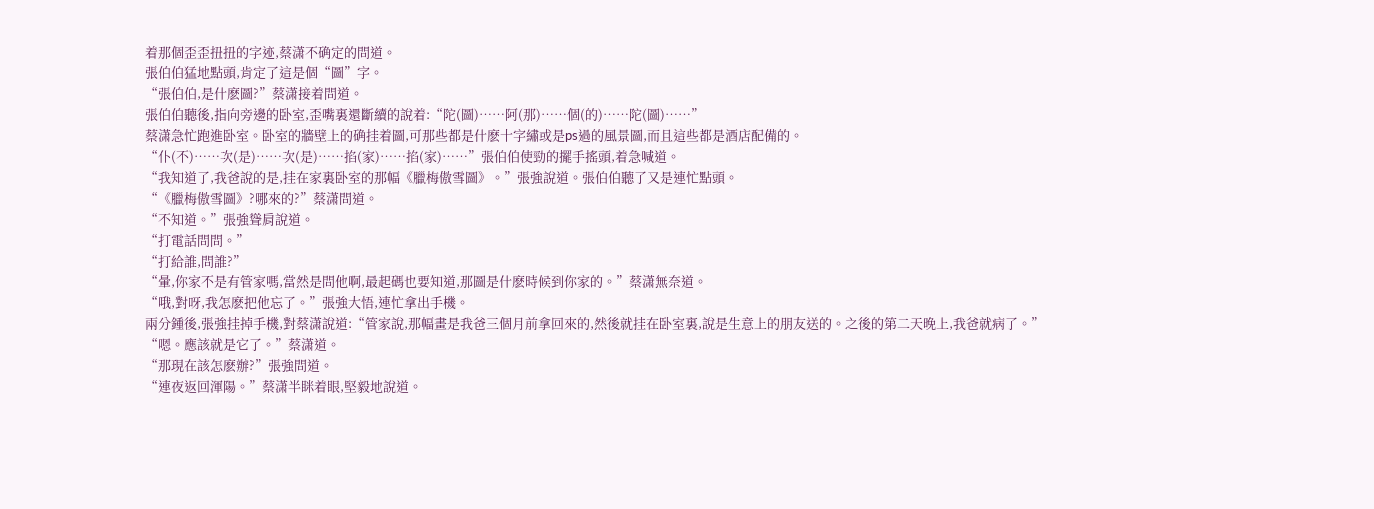着那個歪歪扭扭的字迹,蔡潇不确定的問道。
張伯伯猛地點頭,肯定了這是個“圖”字。
“張伯伯,是什麽圖?”蔡潇接着問道。
張伯伯聽後,指向旁邊的卧室,歪嘴裏還斷續的說着:“陀(圖)……阿(那)……個(的)……陀(圖)……”
蔡潇急忙跑進卧室。卧室的牆壁上的确挂着圖,可那些都是什麽十字繡或是ps過的風景圖,而且這些都是酒店配備的。
“仆(不)……次(是)……次(是)……掐(家)……掐(家)……”張伯伯使勁的擺手搖頭,着急喊道。
“我知道了,我爸說的是,挂在家裏卧室的那幅《臘梅傲雪圖》。”張強說道。張伯伯聽了又是連忙點頭。
“《臘梅傲雪圖》?哪來的?”蔡潇問道。
“不知道。”張強聳肩說道。
“打電話問問。”
“打給誰,問誰?”
“暈,你家不是有管家嗎,當然是問他啊,最起碼也要知道,那圖是什麽時候到你家的。”蔡潇無奈道。
“哦,對呀,我怎麽把他忘了。”張強大悟,連忙拿出手機。
兩分鍾後,張強挂掉手機,對蔡潇說道:“管家說,那幅畫是我爸三個月前拿回來的,然後就挂在卧室裏,說是生意上的朋友送的。之後的第二天晚上,我爸就病了。”
“嗯。應該就是它了。”蔡潇道。
“那現在該怎麽辦?”張強問道。
“連夜返回渾陽。”蔡潇半眯着眼,堅毅地說道。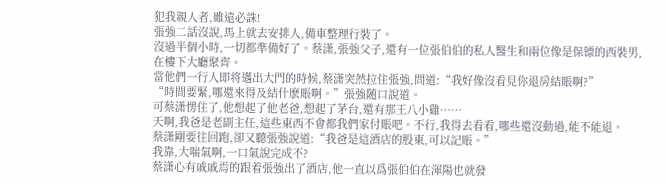犯我親人者,雖遠必誅!
張強二話沒說,馬上就去安排人,備車整理行裝了。
沒過半個小時,一切都準備好了。蔡潇,張強父子,還有一位張伯伯的私人醫生和兩位像是保镖的西裝男,在樓下大廳聚齊。
當他們一行人即将邁出大門的時候,蔡潇突然拉住張強,問道:“我好像沒看見你退房結賬啊?”
“時間要緊,哪還來得及結什麽賬啊。”張強随口說道。
可蔡潇愣住了,他想起了他老爸,想起了茅台,還有那王八小雞……
天啊,我爸是老副主任,這些東西不會都我們家付賬吧。不行,我得去看看,哪些還沒動過,能不能退。
蔡潇剛要往回跑,卻又聽張強說道:“我爸是這酒店的股東,可以記賬。”
我靠,大喘氣啊,一口氣說完成不?
蔡潇心有戚戚焉的跟着張強出了酒店,他一直以爲張伯伯在渾陽也就發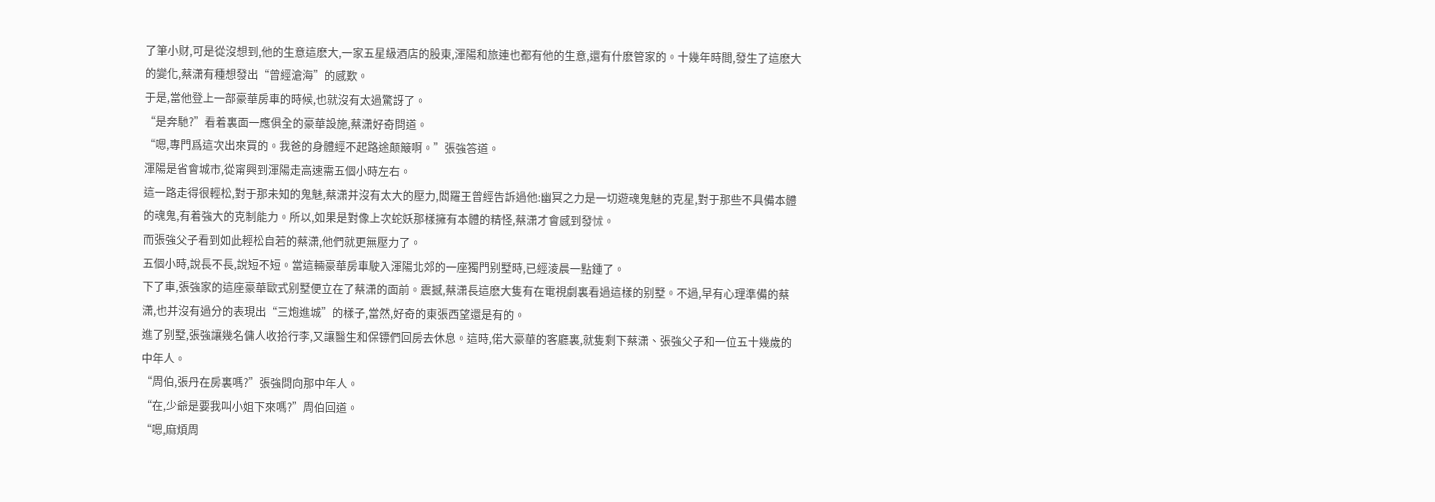了筆小财,可是從沒想到,他的生意這麽大,一家五星級酒店的股東,渾陽和旅連也都有他的生意,還有什麽管家的。十幾年時間,發生了這麽大的變化,蔡潇有種想發出“曾經滄海”的感歎。
于是,當他登上一部豪華房車的時候,也就沒有太過驚訝了。
“是奔馳?”看着裏面一應俱全的豪華設施,蔡潇好奇問道。
“嗯,專門爲這次出來買的。我爸的身體經不起路途颠簸啊。”張強答道。
渾陽是省會城市,從甯興到渾陽走高速需五個小時左右。
這一路走得很輕松,對于那未知的鬼魅,蔡潇并沒有太大的壓力,閻羅王曾經告訴過他:幽冥之力是一切遊魂鬼魅的克星,對于那些不具備本體的魂鬼,有着強大的克制能力。所以,如果是對像上次蛇妖那樣擁有本體的精怪,蔡潇才會感到發怵。
而張強父子看到如此輕松自若的蔡潇,他們就更無壓力了。
五個小時,說長不長,說短不短。當這輛豪華房車駛入渾陽北郊的一座獨門别墅時,已經淩晨一點鍾了。
下了車,張強家的這座豪華歐式别墅便立在了蔡潇的面前。震撼,蔡潇長這麽大隻有在電視劇裏看過這樣的别墅。不過,早有心理準備的蔡潇,也并沒有過分的表現出“三炮進城”的樣子,當然,好奇的東張西望還是有的。
進了别墅,張強讓幾名傭人收拾行李,又讓醫生和保镖們回房去休息。這時,偌大豪華的客廳裏,就隻剩下蔡潇、張強父子和一位五十幾歲的中年人。
“周伯,張丹在房裏嗎?”張強問向那中年人。
“在,少爺是要我叫小姐下來嗎?”周伯回道。
“嗯,麻煩周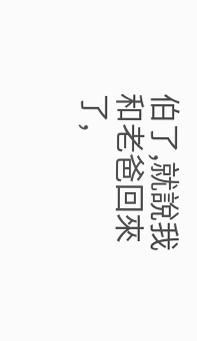伯了,就說我和老爸回來了,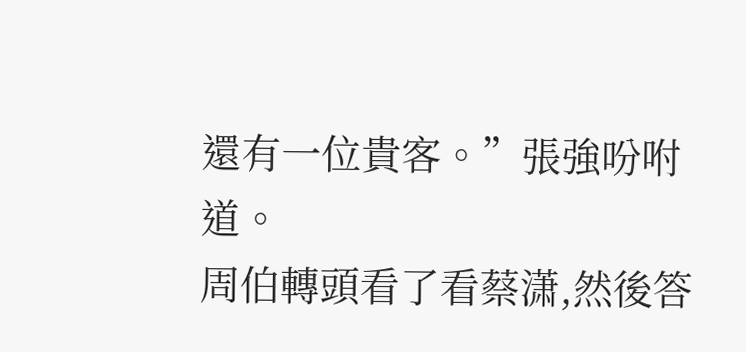還有一位貴客。”張強吩咐道。
周伯轉頭看了看蔡潇,然後答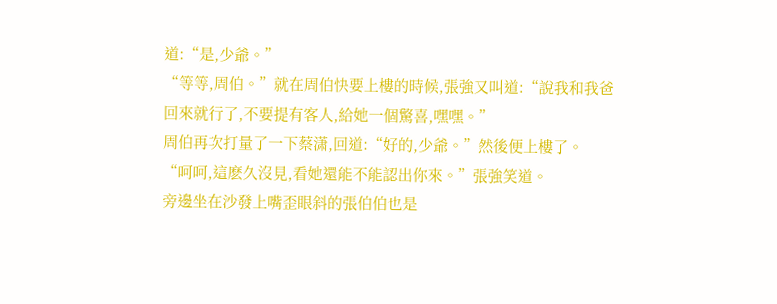道:“是,少爺。”
“等等,周伯。”就在周伯快要上樓的時候,張強又叫道:“說我和我爸回來就行了,不要提有客人,給她一個驚喜,嘿嘿。”
周伯再次打量了一下蔡潇,回道:“好的,少爺。”然後便上樓了。
“呵呵,這麽久沒見,看她還能不能認出你來。”張強笑道。
旁邊坐在沙發上嘴歪眼斜的張伯伯也是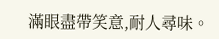滿眼盡帶笑意,耐人尋味。